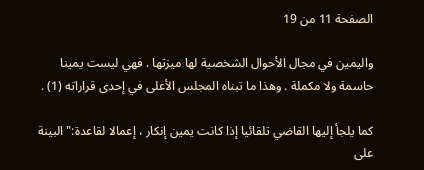الصفحة 11 من 19

واليمين في مجال الأحوال الشخصية لها ميزتها . فهي ليست يمينا حاسمة ولا مكملة . وهذا ما تبناه المجلس الأعلى في إحدى قراراته (1) .

كما يلجأ إليها القاضي تلقائيا إذا كانت يمين إنكار ، إعمالا لقاعدة:"البينة على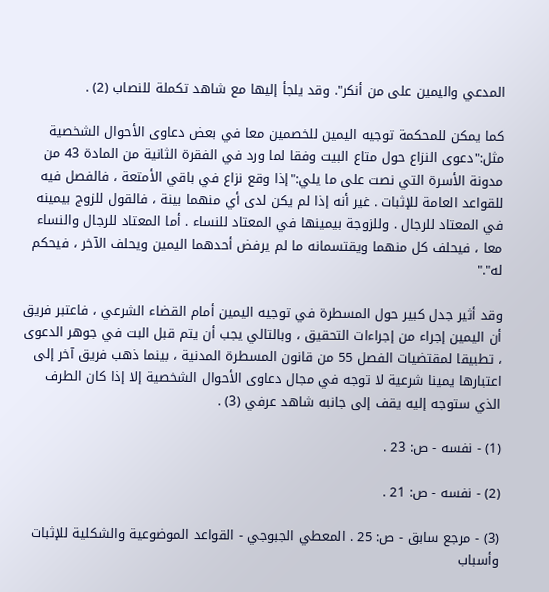المدعي واليمين على من أنكر". وقد يلجأ إليها مع شاهد تكملة للنصاب (2) .

كما يمكن للمحكمة توجيه اليمين للخصمين معا في بعض دعاوى الأحوال الشخصية مثل:"دعوى النزاع حول متاع البيت وفقا لما ورد في الفقرة الثانية من المادة 43 من مدونة الأسرة التي نصت على ما يلي:"إذا وقع نزاع في باقي الأمتعة ، فالفصل فيه للقواعد العامة للإثبات . غير أنه إذا لم يكن لدى أي منهما بينة ، فالقول للزوج بيمينه في المعتاد للرجال . وللزوجة بيمينها في المعتاد للنساء . أما المعتاد للرجال والنساء معا ، فيحلف كل منهما ويقتسمانه ما لم يرفض أحدهما اليمين ويحلف الآخر ، فيحكم له"."

وقد أثير جدل كبير حول المسطرة في توجيه اليمين أمام القضاء الشرعي ، فاعتبر فريق أن اليمين إجراء من إجراءات التحقيق ، وبالتالي يجب أن يتم قبل البت في جوهر الدعوى ، تطبيقا لمقتضيات الفصل 55 من قانون المسطرة المدنية ، بينما ذهب فريق آخر إلى اعتبارها يمينا شرعية لا توجه في مجال دعاوى الأحوال الشخصية إلا إذا كان الطرف الذي ستوجه إليه يقف إلى جانبه شاهد عرفي (3) .

(1) - نفسه - ص: 23 .

(2) - نفسه - ص: 21 .

(3) - مرجع سابق - ص: 25 . المعطي الجبوجي - القواعد الموضوعية والشكلية للإثبات وأسباب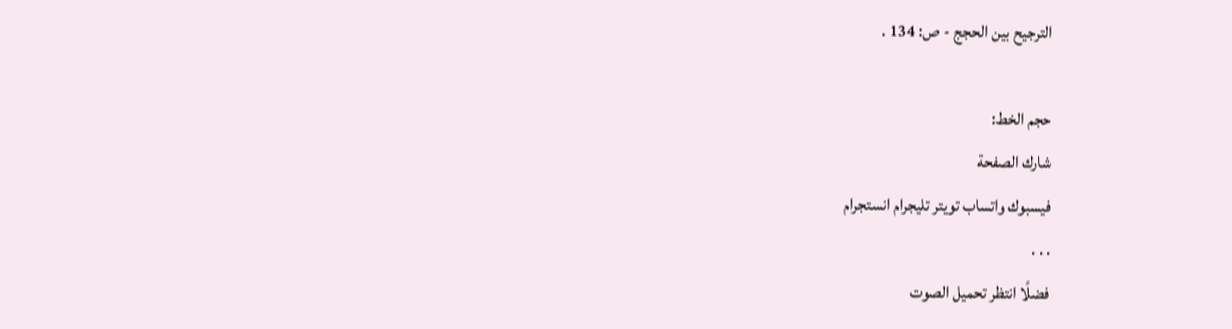الترجيح بين الحجج - ص: 134 .

حجم الخط:
شارك الصفحة
فيسبوك واتساب تويتر تليجرام انستجرام
. . .
فضلًا انتظر تحميل الصوت